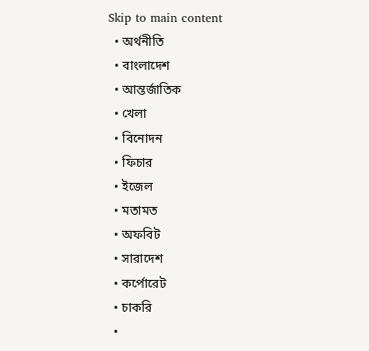Skip to main content
  • অর্থনীতি
  • বাংলাদেশ
  • আন্তর্জাতিক
  • খেলা
  • বিনোদন
  • ফিচার
  • ইজেল
  • মতামত
  • অফবিট
  • সারাদেশ
  • কর্পোরেট
  • চাকরি
  •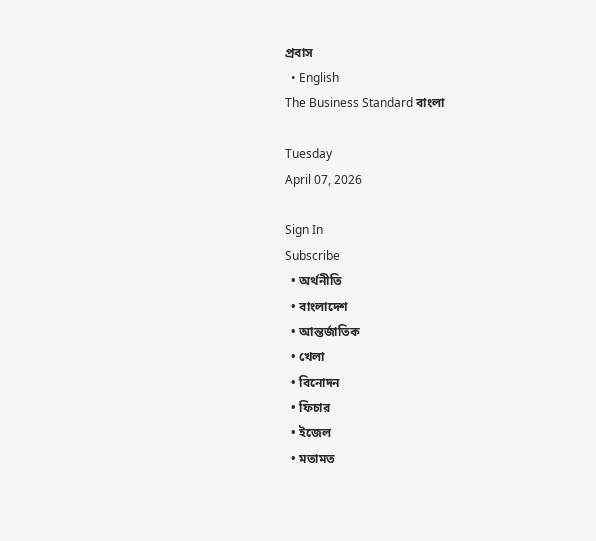প্রবাস
  • English
The Business Standard বাংলা

Tuesday
April 07, 2026

Sign In
Subscribe
  • অর্থনীতি
  • বাংলাদেশ
  • আন্তর্জাতিক
  • খেলা
  • বিনোদন
  • ফিচার
  • ইজেল
  • মতামত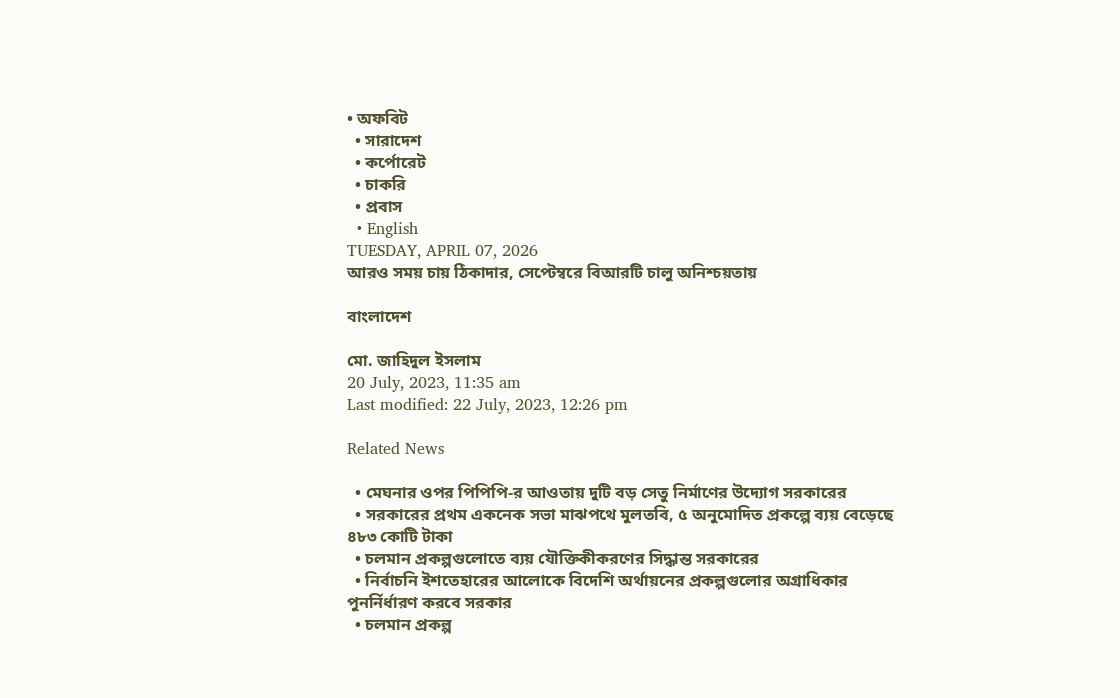• অফবিট
  • সারাদেশ
  • কর্পোরেট
  • চাকরি
  • প্রবাস
  • English
TUESDAY, APRIL 07, 2026
আরও সময় চায় ঠিকাদার, সেপ্টেম্বরে বিআরটি চালু অনিশ্চয়তায়

বাংলাদেশ

মো. জাহিদুল ইসলাম
20 July, 2023, 11:35 am
Last modified: 22 July, 2023, 12:26 pm

Related News

  • মেঘনার ওপর পিপিপি-র আওতায় দুটি বড় সেতু নির্মাণের উদ্যোগ সরকারের
  • সরকারের প্রথম একনেক সভা মাঝপথে মুলতবি, ৫ অনুমোদিত প্রকল্পে ব্যয় বেড়েছে ৪৮৩ কোটি টাকা
  • চলমান প্রকল্পগুলোতে ব্যয় যৌক্তিকীকরণের সিদ্ধান্ত সরকারের
  • নির্বাচনি ইশতেহারের আলোকে বিদেশি অর্থায়নের প্রকল্পগুলোর অগ্রাধিকার পুনর্নির্ধারণ করবে সরকার
  • চলমান প্রকল্প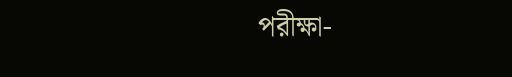পরীক্ষা-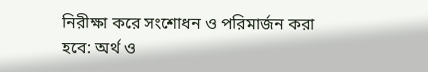নিরীক্ষা করে সংশোধন ও পরিমার্জন করা হবে: অর্থ ও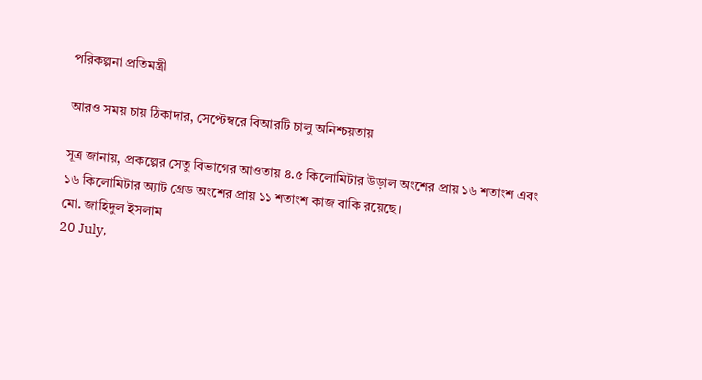পরিকল্পনা প্রতিমন্ত্রী

আরও সময় চায় ঠিকাদার, সেপ্টেম্বরে বিআরটি চালু অনিশ্চয়তায়

সূত্র জানায়, প্রকল্পের সেতু বিভাগের আওতায় ৪.৫ কিলোমিটার উড়াল অংশের প্রায় ১৬ শতাংশ এবং ১৬ কিলোমিটার অ্যাট গ্রেড অংশের প্রায় ১১ শতাংশ কাজ বাকি রয়েছে।
মো. জাহিদুল ইসলাম
20 July,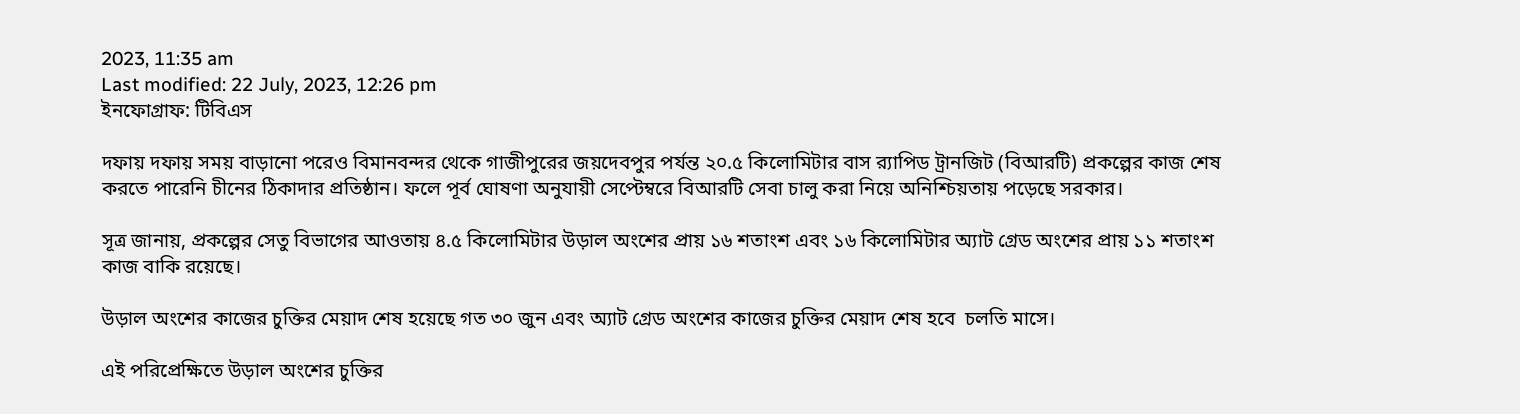2023, 11:35 am
Last modified: 22 July, 2023, 12:26 pm
ইনফোগ্রাফ: টিবিএস

দফায় দফায় সময় বাড়ানো পরেও বিমানবন্দর থেকে গাজীপুরের জয়দেবপুর পর্যন্ত ২০.৫ কিলোমিটার বাস র‍্যাপিড ট্রানজিট (বিআরটি) প্রকল্পের কাজ শেষ করতে পারেনি চীনের ঠিকাদার প্রতিষ্ঠান। ফলে পূর্ব ঘোষণা অনুযায়ী সেপ্টেম্বরে বিআরটি সেবা চালু করা নিয়ে অনিশ্চিয়তায় পড়েছে সরকার।

সূত্র জানায়, প্রকল্পের সেতু বিভাগের আওতায় ৪.৫ কিলোমিটার উড়াল অংশের প্রায় ১৬ শতাংশ এবং ১৬ কিলোমিটার অ্যাট গ্রেড অংশের প্রায় ১১ শতাংশ কাজ বাকি রয়েছে।

উড়াল অংশের কাজের চুক্তির মেয়াদ শেষ হয়েছে গত ৩০ জুন এবং অ্যাট গ্রেড অংশের কাজের চুক্তির মেয়াদ শেষ হবে  চলতি মাসে।

এই পরিপ্রেক্ষিতে উড়াল অংশের চুক্তির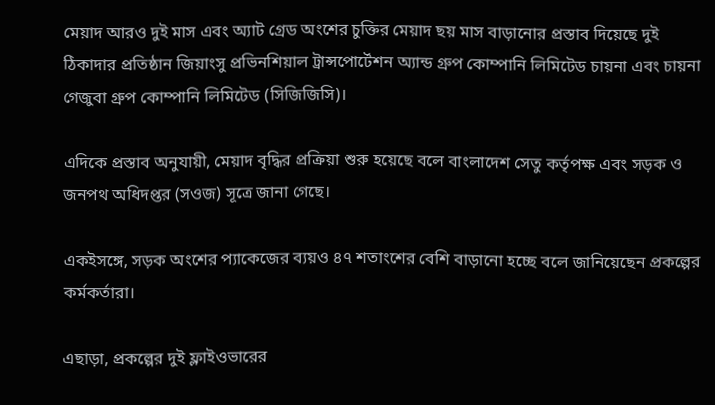মেয়াদ আরও দুই মাস এবং অ্যাট গ্রেড অংশের চুক্তির মেয়াদ ছয় মাস বাড়ানোর প্রস্তাব দিয়েছে দুই ঠিকাদার প্রতিষ্ঠান জিয়াংসু প্রভিনশিয়াল ট্রান্সপোর্টেশন অ্যান্ড গ্রুপ কোম্পানি লিমিটেড চায়না এবং চায়না গেজুবা গ্রুপ কোম্পানি লিমিটেড (সিজিজিসি)।

এদিকে প্রস্তাব অনুযায়ী, মেয়াদ বৃদ্ধির প্রক্রিয়া শুরু হয়েছে বলে বাংলাদেশ সেতু কর্তৃপক্ষ এবং সড়ক ও জনপথ অধিদপ্তর (সওজ) সূত্রে জানা গেছে।

একইসঙ্গে, সড়ক অংশের প্যাকেজের ব্যয়ও ৪৭ শতাংশের বেশি বাড়ানো হচ্ছে বলে জানিয়েছেন প্রকল্পের কর্মকর্তারা।

এছাড়া, প্রকল্পের দুই ফ্লাইওভারের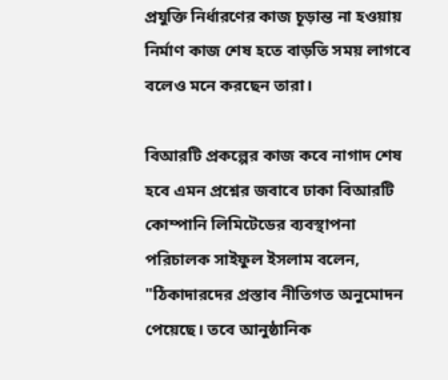প্রযুক্তি নির্ধারণের কাজ চূড়ান্ত না হওয়ায় নির্মাণ কাজ শেষ হতে বাড়তি সময় লাগবে বলেও মনে করছেন তারা।

বিআরটি প্রকল্পের কাজ কবে নাগাদ শেষ হবে এমন প্রশ্নের জবাবে ঢাকা বিআরটি কোম্পানি লিমিটেডের ব্যবস্থাপনা পরিচালক সাইফুল ইসলাম বলেন, "ঠিকাদারদের প্রস্তাব নীতিগত অনুমোদন পেয়েছে। তবে আনুষ্ঠানিক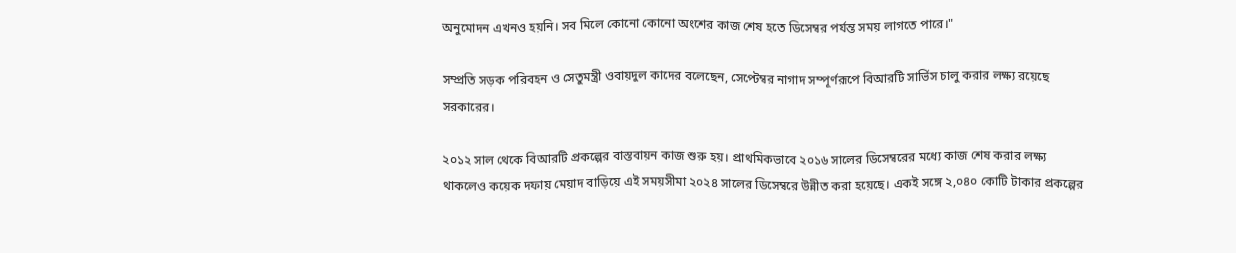অনুমোদন এখনও হয়নি। সব মিলে কোনো কোনো অংশের কাজ শেষ হতে ডিসেম্বর পর্যন্ত সময় লাগতে পারে।"

সম্প্রতি সড়ক পরিবহন ও সেতুমন্ত্রী ওবায়দুল কাদের বলেছেন, সেপ্টেম্বর নাগাদ সম্পূর্ণরূপে বিআরটি সার্ভিস চালু করার লক্ষ্য রয়েছে সরকারের।

২০১২ সাল থেকে বিআরটি প্রকল্পের বাস্তবায়ন কাজ শুরু হয়। প্রাথমিকভাবে ২০১৬ সালের ডিসেম্বরের মধ্যে কাজ শেষ করার লক্ষ্য থাকলেও কয়েক দফায় মেয়াদ বাড়িয়ে এই সময়সীমা ২০২৪ সালের ডিসেম্বরে উন্নীত করা হয়েছে। একই সঙ্গে ২,০৪০ কোটি টাকার প্রকল্পের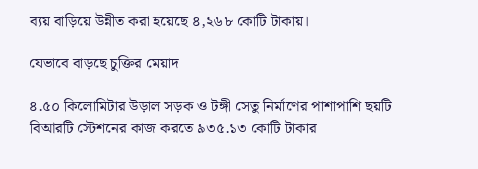ব্যয় বাড়িয়ে উন্নীত করা হয়েছে ৪,২৬৮ কোটি টাকায়।

যেভাবে বাড়ছে চুক্তির মেয়াদ

৪.৫০ কিলোমিটার উড়াল সড়ক ও টঙ্গী সেতু নির্মাণের পাশাপাশি ছয়টি বিআরটি স্টেশনের কাজ করতে ৯৩৫.১৩ কোটি টাকার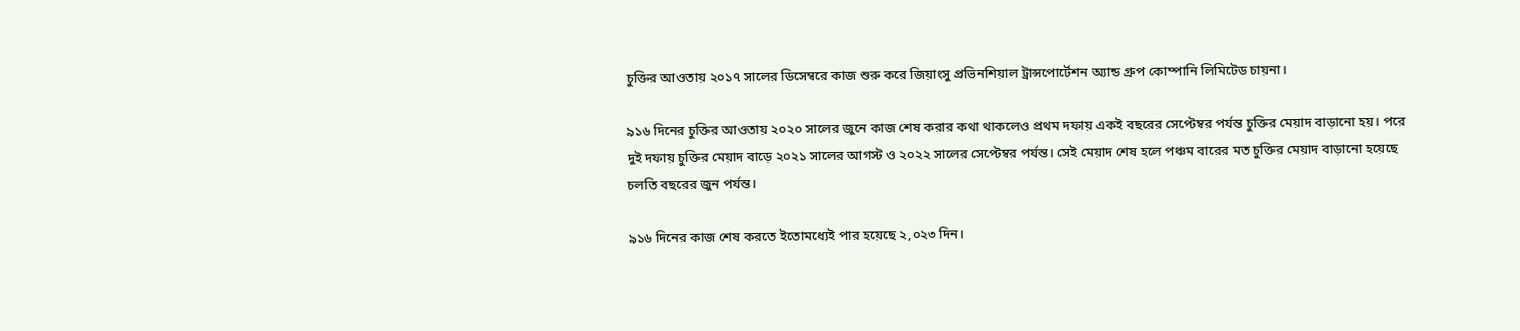চুক্তির আওতায় ২০১৭ সালের ডিসেম্বরে কাজ শুরু করে জিয়াংসু প্রভিনশিয়াল ট্রান্সপোর্টেশন অ্যান্ড গ্রুপ কোম্পানি লিমিটেড চায়না।

৯১৬ দিনের চুক্তির আওতায় ২০২০ সালের জুনে কাজ শেষ করার কথা থাকলেও প্রথম দফায় একই বছরের সেপ্টেম্বর পর্যন্ত চুক্তির মেয়াদ বাড়ানো হয়। পরে দুই দফায় চুক্তির মেয়াদ বাড়ে ২০২১ সালের আগস্ট ও ২০২২ সালের সেপ্টেম্বর পর্যন্ত। সেই মেয়াদ শেষ হলে পঞ্চম বারের মত চুক্তির মেয়াদ বাড়ানো হয়েছে চলতি বছরের জুন পর্যন্ত।

৯১৬ দিনের কাজ শেষ করতে ইতোমধ্যেই পার হয়েছে ২,০২৩ দিন।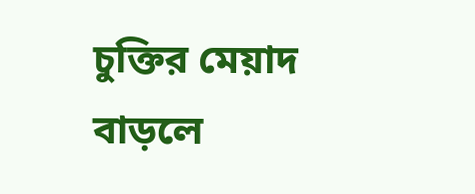চুক্তির মেয়াদ বাড়লে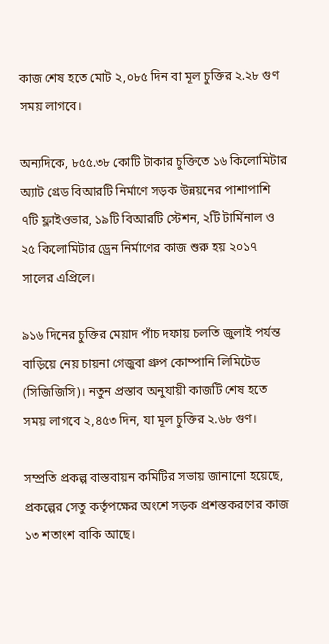কাজ শেষ হতে মোট ২,০৮৫ দিন বা মূল চুক্তির ২.২৮ গুণ সময় লাগবে।

অন্যদিকে, ৮৫৫.৩৮ কোটি টাকার চুক্তিতে ১৬ কিলোমিটার অ্যাট গ্রেড বিআরটি নির্মাণে সড়ক উন্নয়নের পাশাপাশি ৭টি ফ্লাইওভার, ১৯টি বিআরটি স্টেশন, ২টি টার্মিনাল ও ২৫ কিলোমিটার ড্রেন নির্মাণের কাজ শুরু হয় ২০১৭ সালের এপ্রিলে।

৯১৬ দিনের চুক্তির মেয়াদ পাঁচ দফায় চলতি জুলাই পর্যন্ত বাড়িয়ে নেয় চায়না গেজুবা গ্রুপ কোম্পানি লিমিটেড (সিজিজিসি)। নতুন প্রস্তাব অনুযায়ী কাজটি শেষ হতে সময় লাগবে ২,৪৫৩ দিন, যা মূল চুক্তির ২.৬৮ গুণ।

সম্প্রতি প্রকল্প বাস্তবায়ন কমিটির সভায় জানানো হয়েছে, প্রকল্পের সেতু কর্তৃপক্ষের অংশে সড়ক প্রশস্তকরণের কাজ ১৩ শতাংশ বাকি আছে।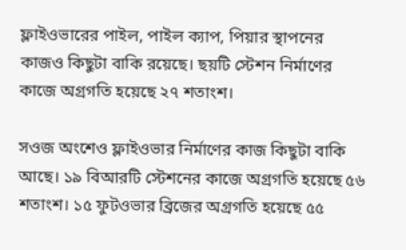ফ্লাইওভারের পাইল, পাইল ক্যাপ, পিয়ার স্থাপনের কাজও কিছুটা বাকি রয়েছে। ছয়টি স্টেশন নির্মাণের কাজে অগ্রগতি হয়েছে ২৭ শতাংশ।

সওজ অংশেও ফ্লাইওভার নির্মাণের কাজ কিছুটা বাকি আছে। ১৯ বিআরটি স্টেশনের কাজে অগ্রগতি হয়েছে ৫৬ শতাংশ। ১৫ ফুটওভার ব্রিজের অগ্রগতি হয়েছে ৫৫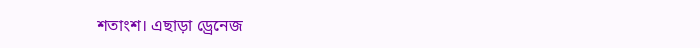শতাংশ। এছাড়া ড্রেনেজ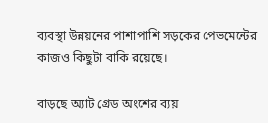ব্যবস্থা উন্নয়নের পাশাপাশি সড়কের পেভমেন্টের কাজও কিছুটা বাকি রয়েছে।

বাড়ছে অ্যাট গ্রেড অংশের ব্যয়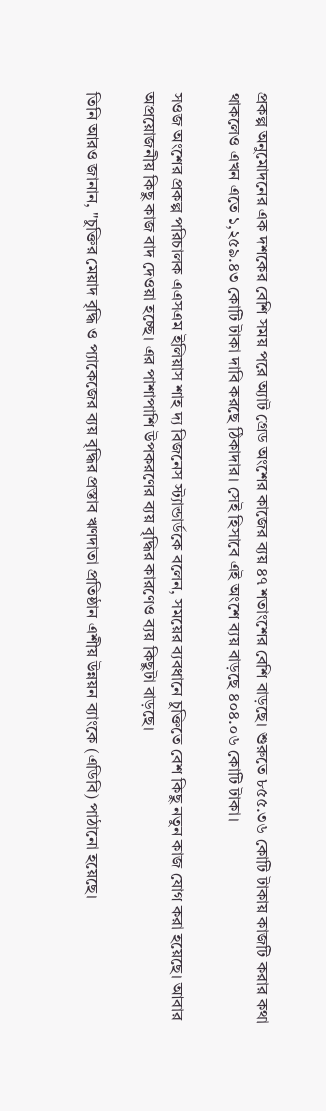প্রকল্প অনুমোদনের এক দশকের বেশি সময় পরে অ্যাট গ্রেড অংশের কাজের ব্যয় ৪৭ শতাংশের বেশি বাড়ছে। শুরুতে ৮৫৫.৩৬ কোটি টাকায় কাজটি করার কথা থাকলেও এখন এতে ১,২৫৯.৪৩ কোটি টাকা দাবি করছে ঠিকাদার। সেই হিসাবে এই অংশে ব্যয় বাড়ছে ৪০৪.০৬ কোটি টাকা।

সওজ অংশের প্রকল্প পরিচালক এএসএম ইলিয়াস শাহ দ্য বিজনেস স্ট্যান্ডার্ডকে বলেন, সময়ের ব্যবধানে চুক্তিতে বেশ কিছু নতুন কাজ যোগ করা হয়েছে। আবার অপ্রয়োজনীয় কিছু কাজ বাদ দেওয়া হচ্ছে। এর পাশাপাশি উপকরণের ব্যয় বৃদ্ধির কারণেও ব্যয় কিছুটা বাড়ছে।

তিনি আরও জানান, "চুক্তির মেয়াদ বৃদ্ধি ও প্যাকেজের ব্যয় বৃদ্ধির প্রস্তাব ঋণদাতা প্রতিষ্ঠান এশীয় উন্নয়ন ব্যাংকে (এডিবি) পাঠানো হয়েছে।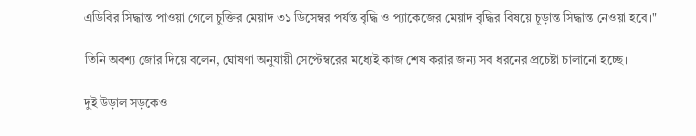এডিবির সিদ্ধান্ত পাওয়া গেলে চুক্তির মেয়াদ ৩১ ডিসেম্বর পর্যন্ত বৃদ্ধি ও প্যাকেজের মেয়াদ বৃদ্ধির বিষয়ে চূড়ান্ত সিদ্ধান্ত নেওয়া হবে।"

তিনি অবশ্য জোর দিয়ে বলেন, ঘোষণা অনুযায়ী সেপ্টেম্বরের মধ্যেই কাজ শেষ করার জন্য সব ধরনের প্রচেষ্টা চালানো হচ্ছে।

দুই উড়াল সড়কেও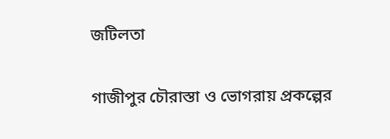জটিলতা

গাজীপুর চৌরাস্তা ও ভোগরায় প্রকল্পের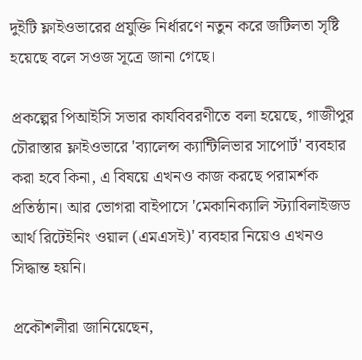দুইটি ফ্লাইওভারের প্রযুক্তি নির্ধারণে নতুন করে জটিলতা সৃষ্টি হয়েছে বলে সওজ সূত্রে জানা গেছে।

প্রকল্পের পিআইসি সভার কার্যবিবরণীতে বলা হয়েছে, গাজীপুর চৌরাস্তার ফ্লাইওভারে 'ব্যালেন্স ক্যান্টিলিভার সাপোর্ট' ব্যবহার করা হবে কিনা, এ বিষয়ে এখনও কাজ করছে পরামর্শক প্রতিষ্ঠান। আর ভোগরা বাইপাসে 'মেকানিক্যালি স্ট্যাবিলাইজড আর্থ রিটেইনিং ওয়াল (এমএসই)' ব্যবহার নিয়েও এখনও সিদ্ধান্ত হয়নি।

প্রকৌশলীরা জানিয়েছেন,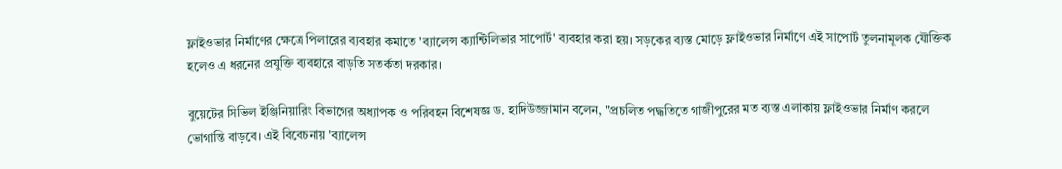ফ্লাইওভার নির্মাণের ক্ষেত্রে পিলারের ব্যবহার কমাতে 'ব্যালেন্স ক্যান্টিলিভার সাপোর্ট' ব্যবহার করা হয়। সড়কের ব্যস্ত মোড়ে ফ্লাইওভার নির্মাণে এই সাপোর্ট তুলনামূলক যৌক্তিক হলেও এ ধরনের প্রযুক্তি ব্যবহারে বাড়তি সতর্কতা দরকার।

বুয়েটের সিভিল ইঞ্জিনিয়ারিং বিভাগের অধ্যাপক ও পরিবহন বিশেষজ্ঞ ড. হাদিউজ্জামান বলেন, "প্রচলিত পদ্ধতিতে গাজীপুরের মত ব্যস্ত এলাকায় ফ্লাইওভার নির্মাণ করলে ভোগান্তি বাড়বে। এই বিবেচনায় 'ব্যালেন্স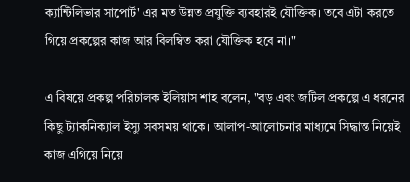ক্যান্টিলিভার সাপোর্ট' এর মত উন্নত প্রযুক্তি ব্যবহারই যৌক্তিক। তবে এটা করতে গিয়ে প্রকল্পের কাজ আর বিলম্বিত করা যৌক্তিক হবে না।"

এ বিষয়ে প্রকল্প পরিচালক ইলিয়াস শাহ বলেন, "বড় এবং জটিল প্রকল্পে এ ধরনের কিছু ট্যাকনিক্যাল ইস্যু সবসময় থাকে। আলাপ-আলোচনার মাধ্যমে সিদ্ধান্ত নিয়েই কাজ এগিয়ে নিয়ে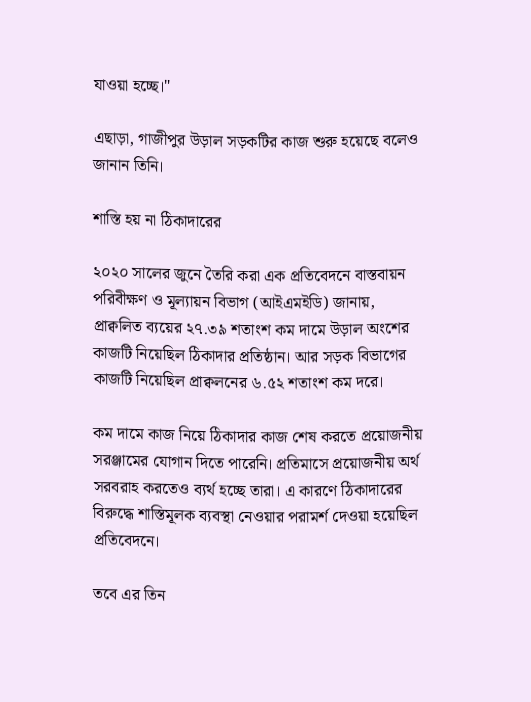যাওয়া হচ্ছে।"

এছাড়া, গাজীপুর উড়াল সড়কটির কাজ শুরু হয়েছে বলেও জানান তিনি।

শাস্তি হয় না ঠিকাদারের

২০২০ সালের জুনে তৈরি করা এক প্রতিবেদনে বাস্তবায়ন পরিবীক্ষণ ও মূল্যায়ন বিভাগ (আইএমইডি) জানায়, প্রাক্বলিত ব্যয়ের ২৭.৩৯ শতাংশ কম দামে উড়াল অংশের কাজটি নিয়েছিল ঠিকাদার প্রতিষ্ঠান। আর সড়ক বিভাগের কাজটি নিয়েছিল প্রাক্বলনের ৬.৫২ শতাংশ কম দরে।

কম দামে কাজ নিয়ে ঠিকাদার কাজ শেষ করতে প্রয়োজনীয় সরঞ্জামের যোগান দিতে পারেনি। প্রতিমাসে প্রয়োজনীয় অর্থ সরবরাহ করতেও ব্যর্থ হচ্ছে তারা। এ কারণে ঠিকাদারের বিরুদ্ধে শাস্তিমূলক ব্যবস্থা নেওয়ার পরামর্শ দেওয়া হয়েছিল প্রতিবেদনে।

তবে এর তিন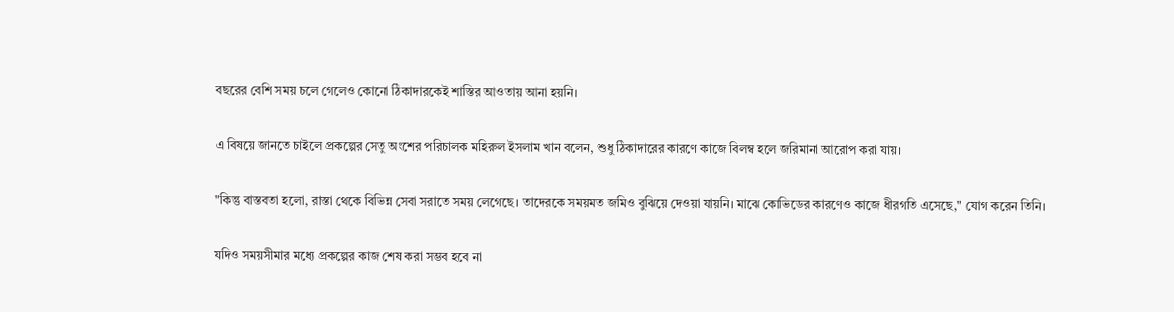বছরের বেশি সময় চলে গেলেও কোনো ঠিকাদারকেই শাস্তির আওতায় আনা হয়নি।

এ বিষয়ে জানতে চাইলে প্রকল্পের সেতু অংশের পরিচালক মহিরুল ইসলাম খান বলেন, শুধু ঠিকাদারের কারণে কাজে বিলম্ব হলে জরিমানা আরোপ করা যায়।

"কিন্তু বাস্তবতা হলো, রাস্তা থেকে বিভিন্ন সেবা সরাতে সময় লেগেছে। তাদেরকে সময়মত জমিও বুঝিয়ে দেওয়া যায়নি। মাঝে কোভিডের কারণেও কাজে ধীরগতি এসেছে," যোগ করেন তিনি।

যদিও সময়সীমার মধ্যে প্রকল্পের কাজ শেষ করা সম্ভব হবে না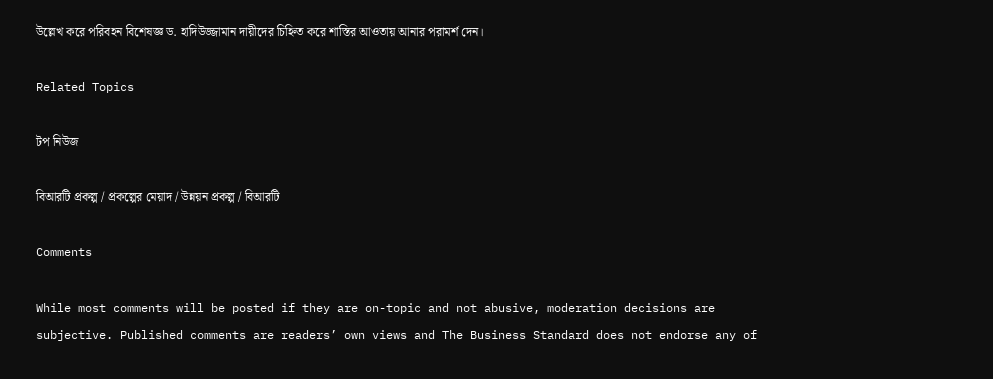উল্লেখ করে পরিবহন বিশেষজ্ঞ ড. হাদিউজ্জামান দায়ীদের চিহ্নিত করে শাস্তির আওতায় আনার পরামর্শ দেন।

Related Topics

টপ নিউজ

বিআরটি প্রকল্প / প্রকল্পের মেয়াদ / উন্নয়ন প্রকল্প / বিআরটি

Comments

While most comments will be posted if they are on-topic and not abusive, moderation decisions are subjective. Published comments are readers’ own views and The Business Standard does not endorse any of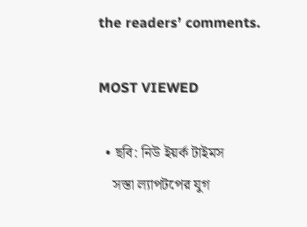the readers’ comments.

MOST VIEWED

  • ছবি: নিউ ইয়র্ক টাইমস
    সস্তা ল্যাপটপের যুগ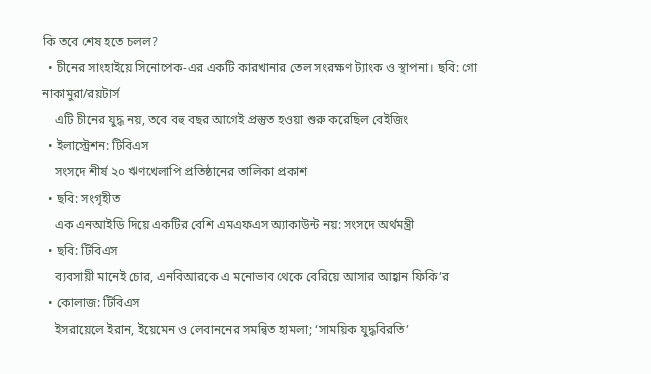কি তবে শেষ হতে চলল?
  • চীনের সাংহাইয়ে সিনোপেক-এর একটি কারখানার তেল সংরক্ষণ ট্যাংক ও স্থাপনা। ছবি: গো নাকামুরা/রয়টার্স
    এটি চীনের যুদ্ধ নয়, তবে বহু বছর আগেই প্রস্তুত হওয়া শুরু করেছিল বেইজিং
  • ইলাস্ট্রেশন: টিবিএস
    সংসদে শীর্ষ ২০ ‍ঋণখেলাপি প্রতিষ্ঠানের তালিকা প্রকাশ
  • ছবি: সংগৃহীত
    এক এনআইডি দিয়ে একটির বেশি এমএফএস অ্যাকাউন্ট নয়: সংসদে অর্থমন্ত্রী
  • ছবি: টিবিএস
    ব্যবসায়ী মানেই চোর, এনবিআরকে এ মনোভাব থেকে বেরিয়ে আসার আহ্বান ফিকি’র
  • কোলাজ: টিবিএস
    ইসরায়েলে ইরান, ইয়েমেন ও লেবাননের সমন্বিত হামলা; ‘সাময়িক যুদ্ধবিরতি’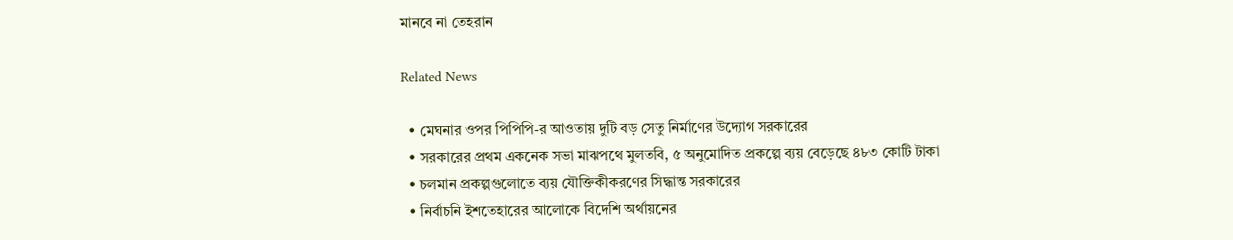মানবে না তেহরান

Related News

  • মেঘনার ওপর পিপিপি-র আওতায় দুটি বড় সেতু নির্মাণের উদ্যোগ সরকারের
  • সরকারের প্রথম একনেক সভা মাঝপথে মুলতবি, ৫ অনুমোদিত প্রকল্পে ব্যয় বেড়েছে ৪৮৩ কোটি টাকা
  • চলমান প্রকল্পগুলোতে ব্যয় যৌক্তিকীকরণের সিদ্ধান্ত সরকারের
  • নির্বাচনি ইশতেহারের আলোকে বিদেশি অর্থায়নের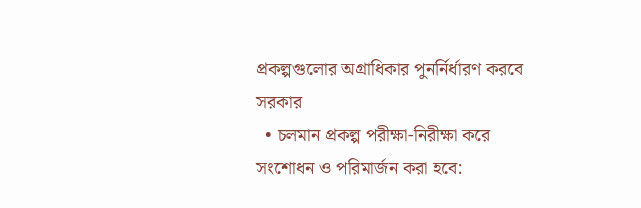প্রকল্পগুলোর অগ্রাধিকার পুনর্নির্ধারণ করবে সরকার
  • চলমান প্রকল্প পরীক্ষা-নিরীক্ষা করে সংশোধন ও পরিমার্জন করা হবে: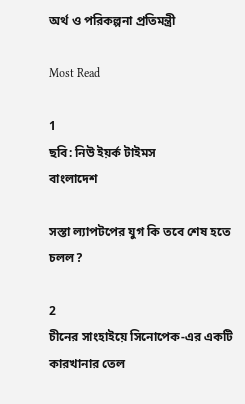অর্থ ও পরিকল্পনা প্রতিমন্ত্রী

Most Read

1
ছবি: নিউ ইয়র্ক টাইমস
বাংলাদেশ

সস্তা ল্যাপটপের যুগ কি তবে শেষ হতে চলল?

2
চীনের সাংহাইয়ে সিনোপেক-এর একটি কারখানার তেল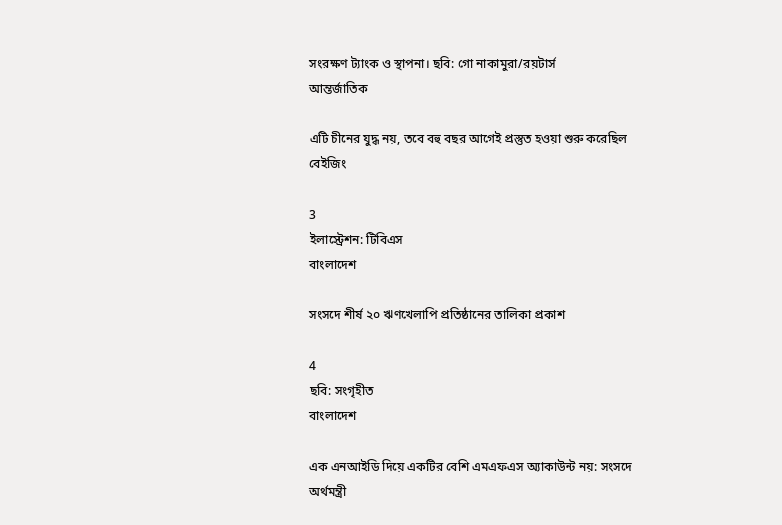সংরক্ষণ ট্যাংক ও স্থাপনা। ছবি: গো নাকামুরা/রয়টার্স
আন্তর্জাতিক

এটি চীনের যুদ্ধ নয়, তবে বহু বছর আগেই প্রস্তুত হওয়া শুরু করেছিল বেইজিং

3
ইলাস্ট্রেশন: টিবিএস
বাংলাদেশ

সংসদে শীর্ষ ২০ ‍ঋণখেলাপি প্রতিষ্ঠানের তালিকা প্রকাশ

4
ছবি: সংগৃহীত
বাংলাদেশ

এক এনআইডি দিয়ে একটির বেশি এমএফএস অ্যাকাউন্ট নয়: সংসদে অর্থমন্ত্রী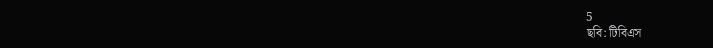5
ছবি: টিবিএস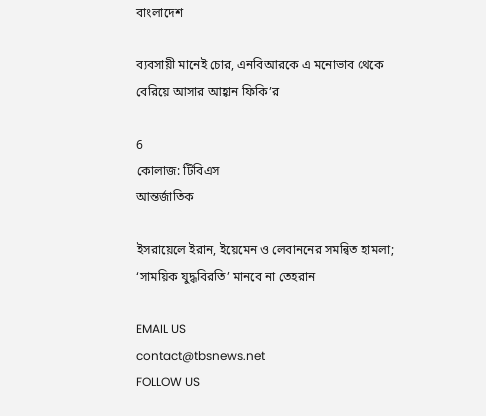বাংলাদেশ

ব্যবসায়ী মানেই চোর, এনবিআরকে এ মনোভাব থেকে বেরিয়ে আসার আহ্বান ফিকি’র

6
কোলাজ: টিবিএস
আন্তর্জাতিক

ইসরায়েলে ইরান, ইয়েমেন ও লেবাননের সমন্বিত হামলা; ‘সাময়িক যুদ্ধবিরতি’ মানবে না তেহরান

EMAIL US
contact@tbsnews.net
FOLLOW US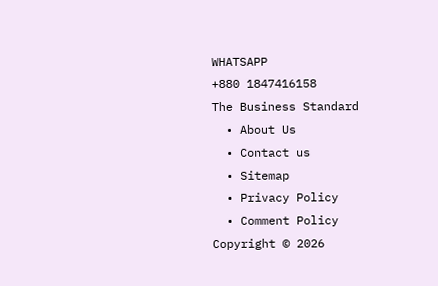WHATSAPP
+880 1847416158
The Business Standard
  • About Us
  • Contact us
  • Sitemap
  • Privacy Policy
  • Comment Policy
Copyright © 2026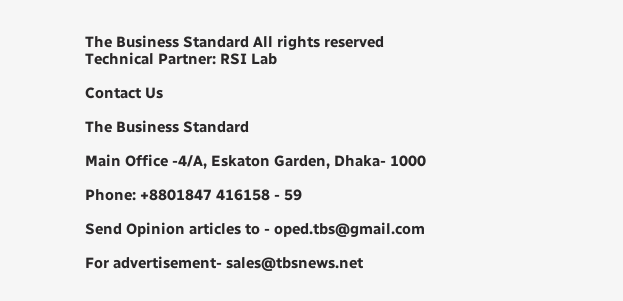The Business Standard All rights reserved
Technical Partner: RSI Lab

Contact Us

The Business Standard

Main Office -4/A, Eskaton Garden, Dhaka- 1000

Phone: +8801847 416158 - 59

Send Opinion articles to - oped.tbs@gmail.com

For advertisement- sales@tbsnews.net